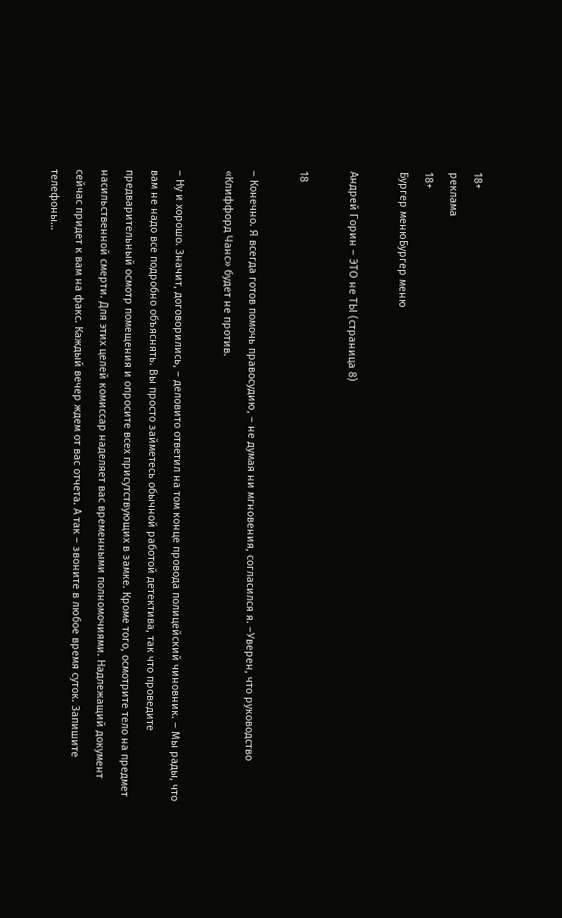18+
реклама
18+
Бургер менюБургер меню

Андрей Горин – ЭТО не ТЫ (страница 8)

18

– Конечно. Я всегда готов помочь правосудию, – не думая ни мгновения, согласился я. –Уверен, что руководство «Клиффорд Чанс» будет не против.

– Ну и хорошо. Значит, договорились, – деловито ответил на том конце провода полицейский чиновник. – Мы рады, что вам не надо все подробно объяснять. Вы просто займетесь обычной работой детектива, так что проведите предварительный осмотр помещения и опросите всех присутствующих в замке. Кроме того, осмотрите тело на предмет насильственной смерти. Для этих целей комиссар наделяет вас временными полномочиями. Надлежащий документ сейчас придет к вам на факс. Каждый вечер ждем от вас отчета. А так – звоните в любое время суток. Запишите телефоны…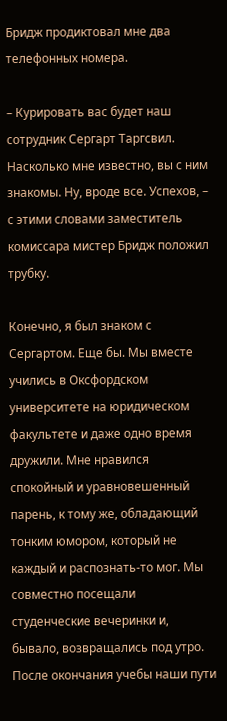Бридж продиктовал мне два телефонных номера.

– Курировать вас будет наш сотрудник Сергарт Таргсвил. Насколько мне известно, вы с ним знакомы. Ну, вроде все. Успехов, – с этими словами заместитель комиссара мистер Бридж положил трубку.

Конечно, я был знаком с Сергартом. Еще бы. Мы вместе учились в Оксфордском университете на юридическом факультете и даже одно время дружили. Мне нравился спокойный и уравновешенный парень, к тому же, обладающий тонким юмором, который не каждый и распознать-то мог. Мы совместно посещали студенческие вечеринки и, бывало, возвращались под утро. После окончания учебы наши пути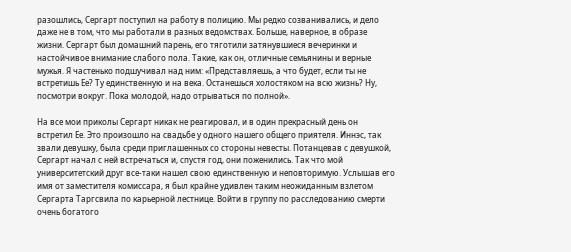разошлись, Сергарт поступил на работу в полицию. Мы редко созванивались, и дело даже не в том, что мы работали в разных ведомствах. Больше, наверное, в образе жизни. Сергарт был домашний парень, его тяготили затянувшиеся вечеринки и настойчивое внимание слабого пола. Такие, как он, отличные семьянины и верные мужья. Я частенько подшучивал над ним: «Представляешь, а что будет, если ты не встретишь Ее? Ту единственную и на века. Останешься холостяком на всю жизнь? Ну, посмотри вокруг. Пока молодой, надо отрываться по полной».

На все мои приколы Сергарт никак не реагировал, и в один прекрасный день он встретил Ее. Это произошло на свадьбе у одного нашего общего приятеля. Иннэс, так звали девушку, была среди приглашенных со стороны невесты. Потанцевав с девушкой, Сергарт начал с ней встречаться и, спустя год, они поженились. Так что мой университетский друг все-таки нашел свою единственную и неповторимую. Услышав его имя от заместителя комиссара, я был крайне удивлен таким неожиданным взлетом Сергарта Таргсвила по карьерной лестнице. Войти в группу по расследованию смерти очень богатого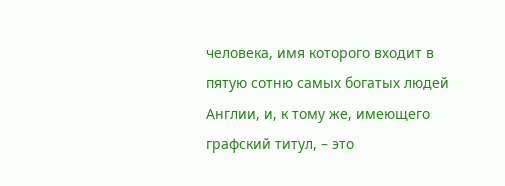человека, имя которого входит в пятую сотню самых богатых людей Англии, и, к тому же, имеющего графский титул, – это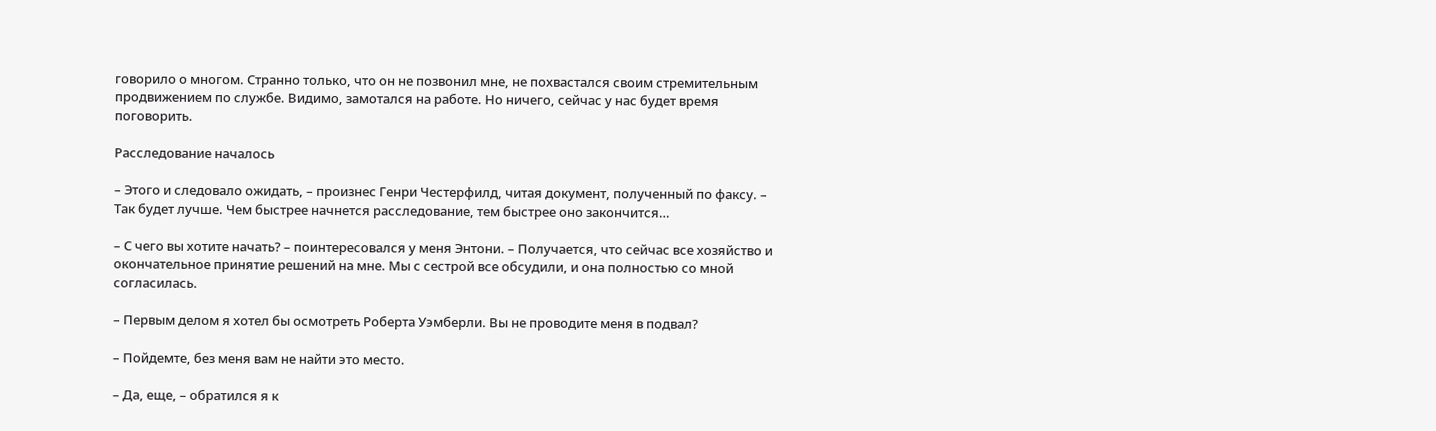говорило о многом. Странно только, что он не позвонил мне, не похвастался своим стремительным продвижением по службе. Видимо, замотался на работе. Но ничего, сейчас у нас будет время поговорить.

Расследование началось

– Этого и следовало ожидать, – произнес Генри Честерфилд, читая документ, полученный по факсу. – Так будет лучше. Чем быстрее начнется расследование, тем быстрее оно закончится…

– С чего вы хотите начать? – поинтересовался у меня Энтони. – Получается, что сейчас все хозяйство и окончательное принятие решений на мне. Мы с сестрой все обсудили, и она полностью со мной согласилась.

– Первым делом я хотел бы осмотреть Роберта Уэмберли. Вы не проводите меня в подвал?

– Пойдемте, без меня вам не найти это место.

– Да, еще, – обратился я к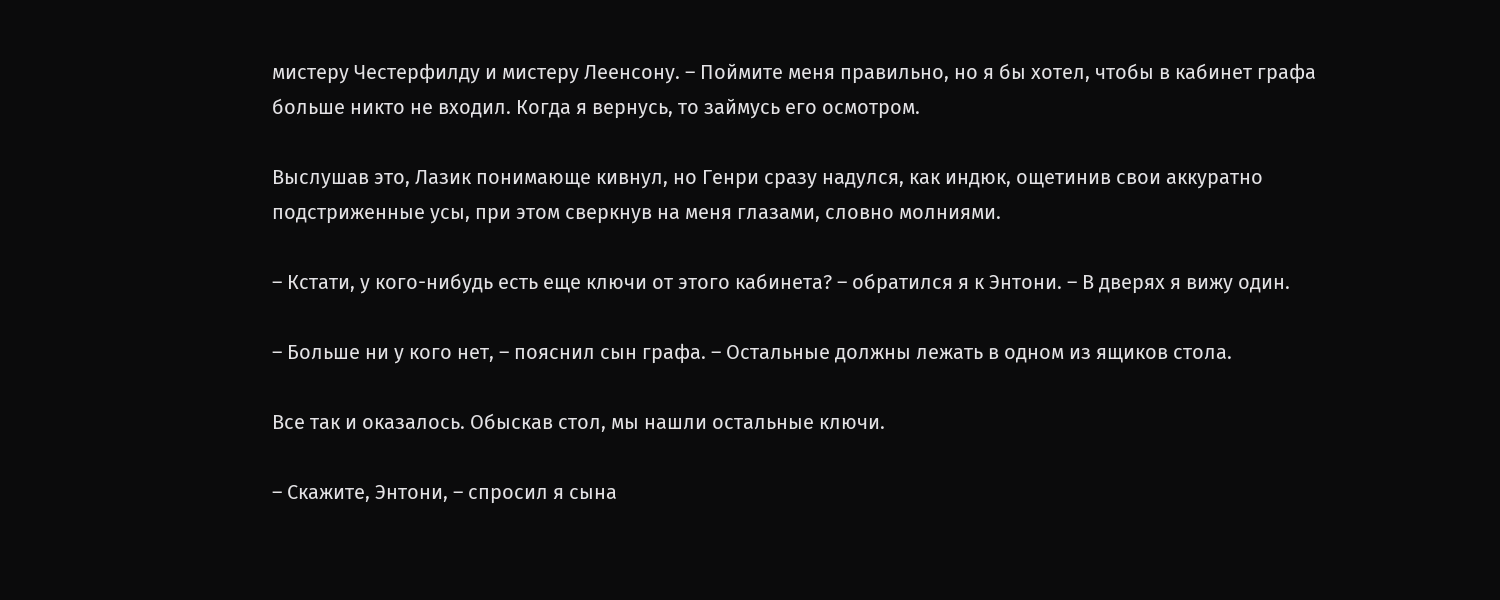мистеру Честерфилду и мистеру Леенсону. – Поймите меня правильно, но я бы хотел, чтобы в кабинет графа больше никто не входил. Когда я вернусь, то займусь его осмотром.

Выслушав это, Лазик понимающе кивнул, но Генри сразу надулся, как индюк, ощетинив свои аккуратно подстриженные усы, при этом сверкнув на меня глазами, словно молниями.

– Кстати, у кого-нибудь есть еще ключи от этого кабинета? – обратился я к Энтони. – В дверях я вижу один.

– Больше ни у кого нет, – пояснил сын графа. – Остальные должны лежать в одном из ящиков стола.

Все так и оказалось. Обыскав стол, мы нашли остальные ключи.

– Скажите, Энтони, – спросил я сына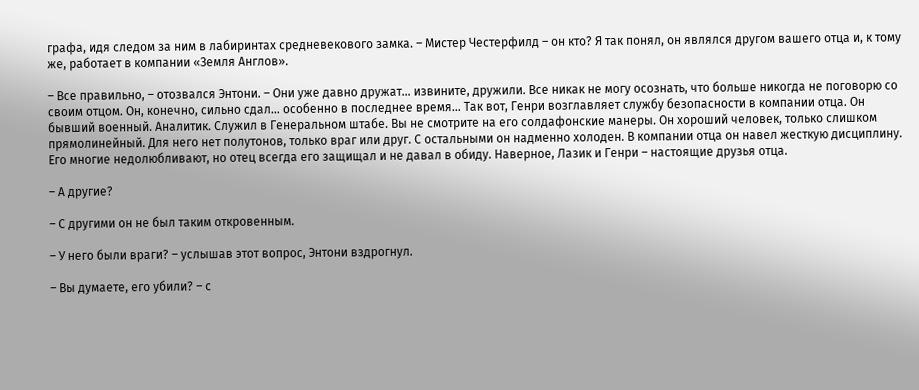графа, идя следом за ним в лабиринтах средневекового замка. – Мистер Честерфилд – он кто? Я так понял, он являлся другом вашего отца и, к тому же, работает в компании «Земля Англов».

– Все правильно, – отозвался Энтони. – Они уже давно дружат… извините, дружили. Все никак не могу осознать, что больше никогда не поговорю со своим отцом. Он, конечно, сильно сдал… особенно в последнее время… Так вот, Генри возглавляет службу безопасности в компании отца. Он бывший военный. Аналитик. Служил в Генеральном штабе. Вы не смотрите на его солдафонские манеры. Он хороший человек, только слишком прямолинейный. Для него нет полутонов, только враг или друг. С остальными он надменно холоден. В компании отца он навел жесткую дисциплину. Его многие недолюбливают, но отец всегда его защищал и не давал в обиду. Наверное, Лазик и Генри – настоящие друзья отца.

– А другие?

– С другими он не был таким откровенным.

– У него были враги? – услышав этот вопрос, Энтони вздрогнул.

– Вы думаете, его убили? – с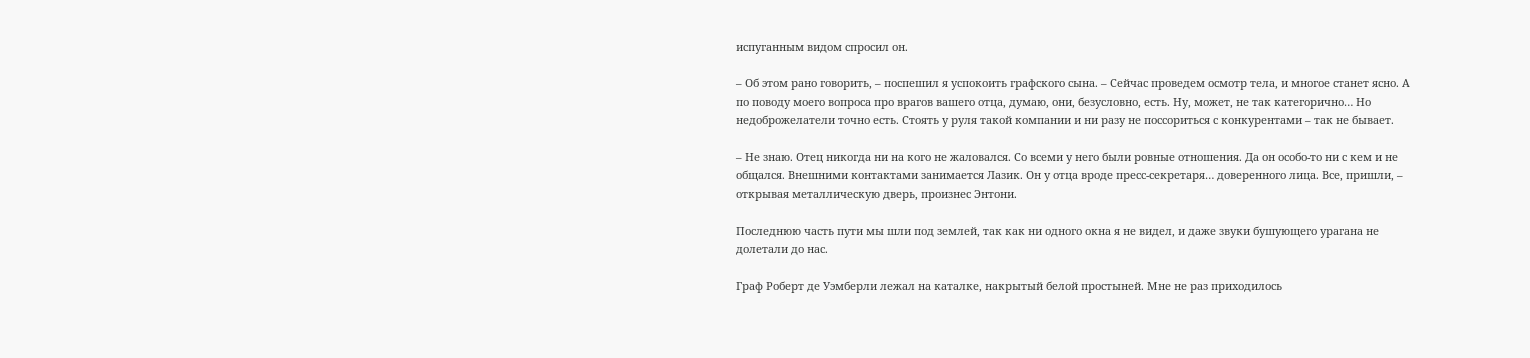испуганным видом спросил он.

– Об этом рано говорить, – поспешил я успокоить графского сына. – Сейчас проведем осмотр тела, и многое станет ясно. А по поводу моего вопроса про врагов вашего отца, думаю, они, безусловно, есть. Ну, может, не так категорично… Но недоброжелатели точно есть. Стоять у руля такой компании и ни разу не поссориться с конкурентами – так не бывает.

– Не знаю. Отец никогда ни на кого не жаловался. Со всеми у него были ровные отношения. Да он особо-то ни с кем и не общался. Внешними контактами занимается Лазик. Он у отца вроде пресс-секретаря… доверенного лица. Все, пришли, – открывая металлическую дверь, произнес Энтони.

Последнюю часть пути мы шли под землей, так как ни одного окна я не видел, и даже звуки бушующего урагана не долетали до нас.

Граф Роберт де Уэмберли лежал на каталке, накрытый белой простыней. Мне не раз приходилось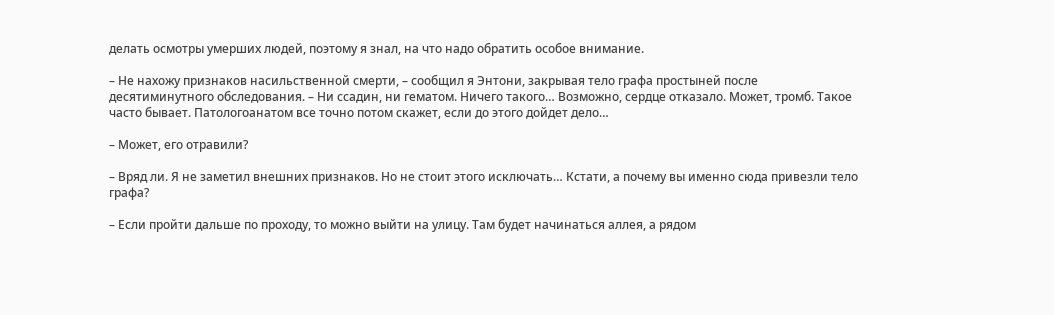делать осмотры умерших людей, поэтому я знал, на что надо обратить особое внимание.

– Не нахожу признаков насильственной смерти, – сообщил я Энтони, закрывая тело графа простыней после десятиминутного обследования. – Ни ссадин, ни гематом. Ничего такого… Возможно, сердце отказало. Может, тромб. Такое часто бывает. Патологоанатом все точно потом скажет, если до этого дойдет дело…

– Может, его отравили?

– Вряд ли. Я не заметил внешних признаков. Но не стоит этого исключать… Кстати, а почему вы именно сюда привезли тело графа?

– Если пройти дальше по проходу, то можно выйти на улицу. Там будет начинаться аллея, а рядом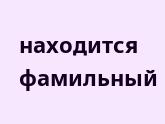находится фамильный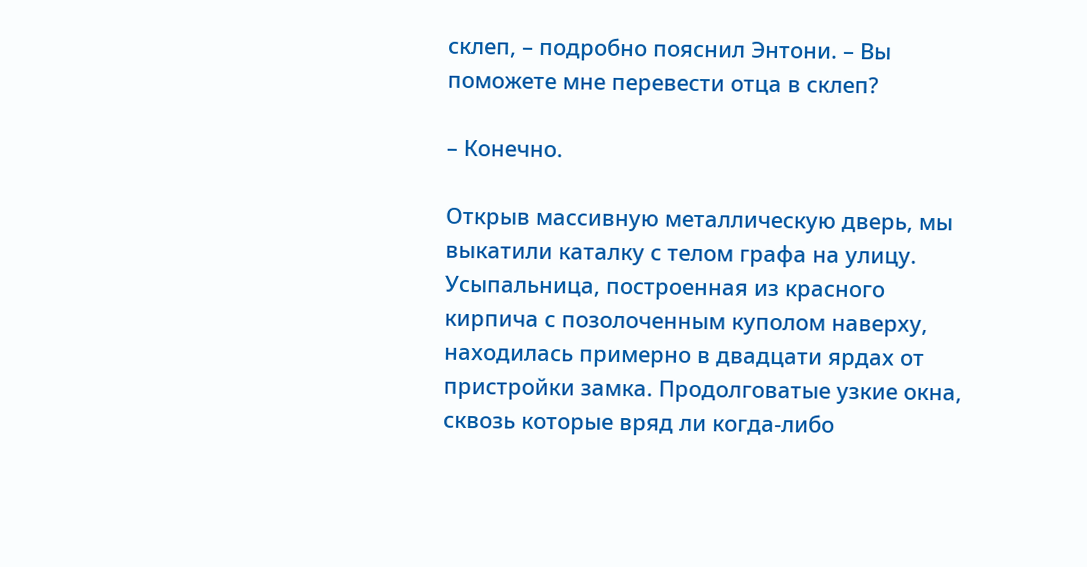склеп, – подробно пояснил Энтони. – Вы поможете мне перевести отца в склеп?

– Конечно.

Открыв массивную металлическую дверь, мы выкатили каталку с телом графа на улицу. Усыпальница, построенная из красного кирпича с позолоченным куполом наверху, находилась примерно в двадцати ярдах от пристройки замка. Продолговатые узкие окна, сквозь которые вряд ли когда-либо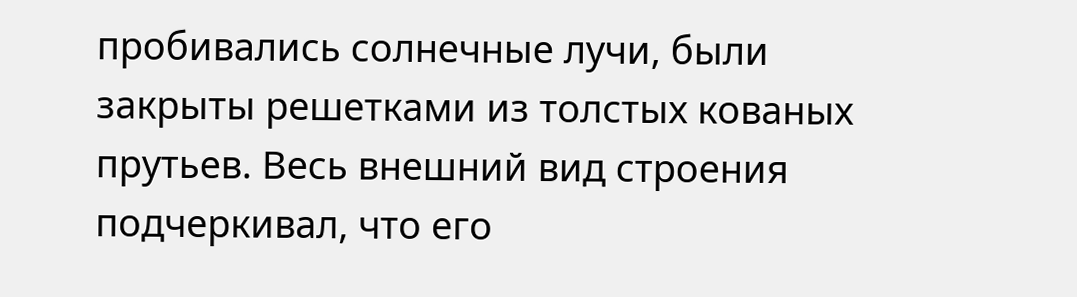пробивались солнечные лучи, были закрыты решетками из толстых кованых прутьев. Весь внешний вид строения подчеркивал, что его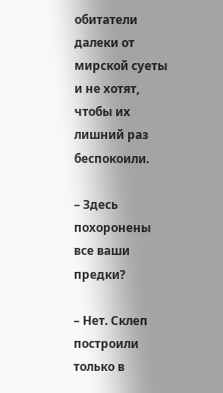обитатели далеки от мирской суеты и не хотят, чтобы их лишний раз беспокоили.

– Здесь похоронены все ваши предки?

– Нет. Склеп построили только в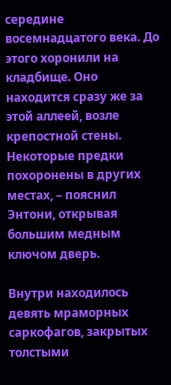середине восемнадцатого века. До этого хоронили на кладбище. Оно находится сразу же за этой аллеей, возле крепостной стены. Некоторые предки похоронены в других местах, – пояснил Энтони, открывая большим медным ключом дверь.

Внутри находилось девять мраморных саркофагов, закрытых толстыми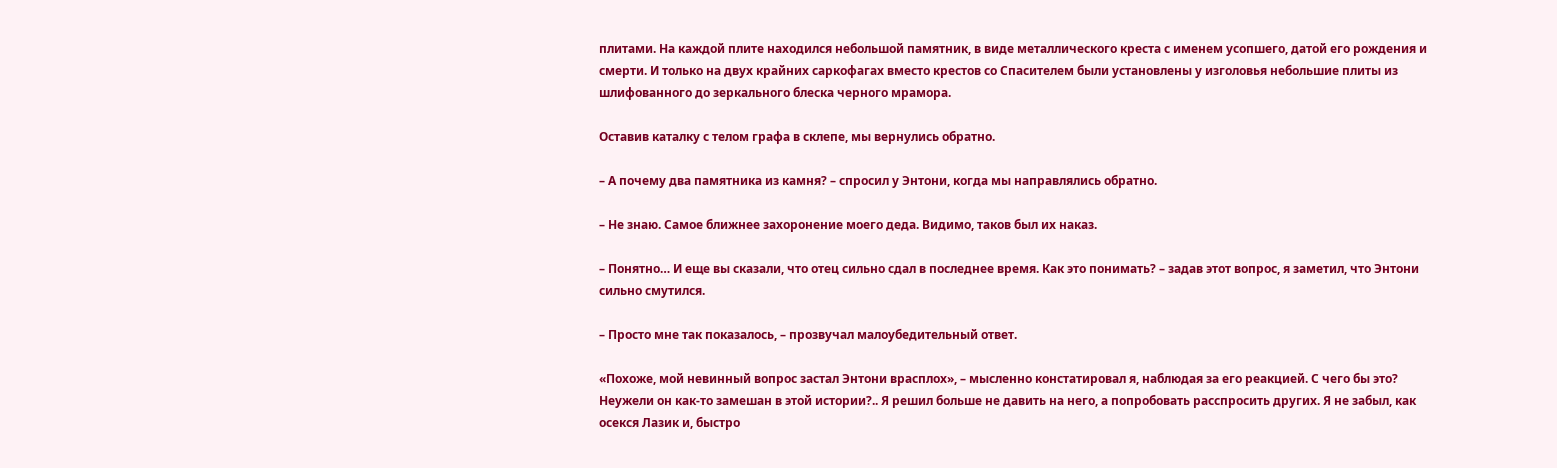плитами. На каждой плите находился небольшой памятник, в виде металлического креста с именем усопшего, датой его рождения и смерти. И только на двух крайних саркофагах вместо крестов со Спасителем были установлены у изголовья небольшие плиты из шлифованного до зеркального блеска черного мрамора.

Оставив каталку с телом графа в склепе, мы вернулись обратно.

– А почему два памятника из камня? – спросил у Энтони, когда мы направлялись обратно.

– Не знаю. Самое ближнее захоронение моего деда. Видимо, таков был их наказ.

– Понятно… И еще вы сказали, что отец сильно сдал в последнее время. Как это понимать? – задав этот вопрос, я заметил, что Энтони сильно смутился.

– Просто мне так показалось, – прозвучал малоубедительный ответ.

«Похоже, мой невинный вопрос застал Энтони врасплох», – мысленно констатировал я, наблюдая за его реакцией. С чего бы это? Неужели он как-то замешан в этой истории?.. Я решил больше не давить на него, а попробовать расспросить других. Я не забыл, как осекся Лазик и, быстро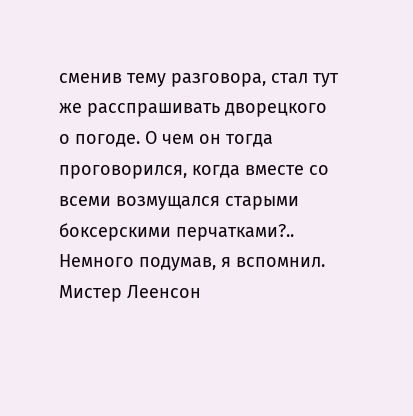сменив тему разговора, стал тут же расспрашивать дворецкого о погоде. О чем он тогда проговорился, когда вместе со всеми возмущался старыми боксерскими перчатками?.. Немного подумав, я вспомнил. Мистер Леенсон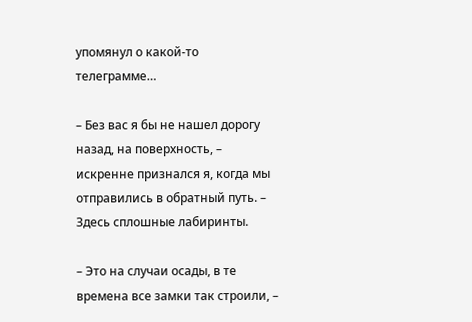упомянул о какой-то телеграмме…

– Без вас я бы не нашел дорогу назад, на поверхность, – искренне признался я, когда мы отправились в обратный путь. – Здесь сплошные лабиринты.

– Это на случаи осады, в те времена все замки так строили, –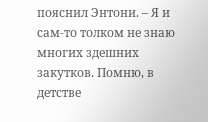пояснил Энтони. – Я и сам-то толком не знаю многих здешних закутков. Помню, в детстве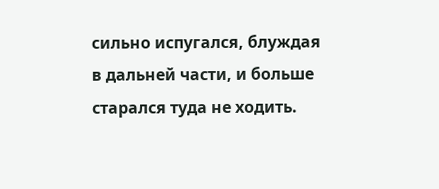сильно испугался, блуждая в дальней части, и больше старался туда не ходить.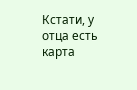Кстати, у отца есть карта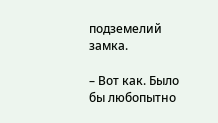подземелий замка.

– Вот как. Было бы любопытно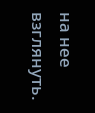на нее взглянуть.